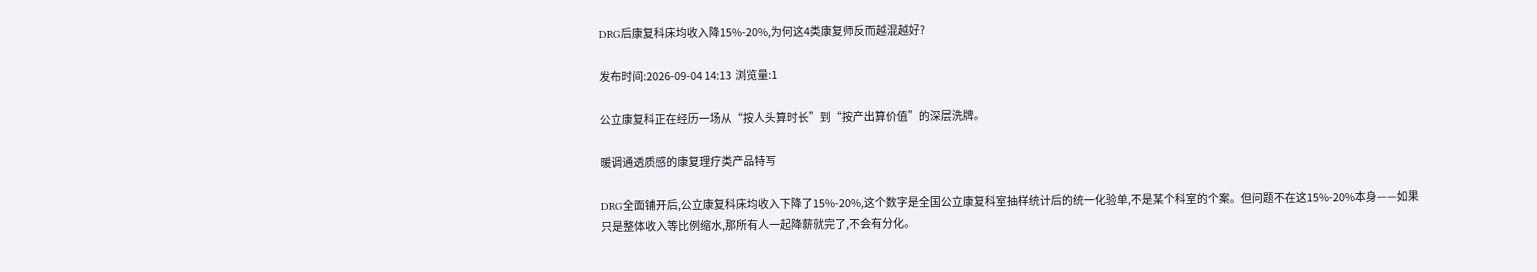DRG后康复科床均收入降15%-20%,为何这4类康复师反而越混越好?

发布时间:2026-09-04 14:13  浏览量:1

公立康复科正在经历一场从“按人头算时长”到“按产出算价值”的深层洗牌。

暖调通透质感的康复理疗类产品特写

DRG全面铺开后,公立康复科床均收入下降了15%-20%,这个数字是全国公立康复科室抽样统计后的统一化验单,不是某个科室的个案。但问题不在这15%-20%本身——如果只是整体收入等比例缩水,那所有人一起降薪就完了,不会有分化。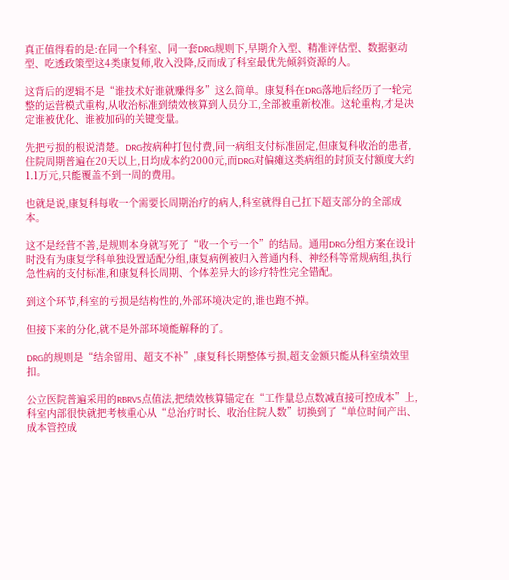真正值得看的是:在同一个科室、同一套DRG规则下,早期介入型、精准评估型、数据驱动型、吃透政策型这4类康复师,收入没降,反而成了科室最优先倾斜资源的人。

这背后的逻辑不是“谁技术好谁就赚得多”这么简单。康复科在DRG落地后经历了一轮完整的运营模式重构,从收治标准到绩效核算到人员分工,全部被重新校准。这轮重构,才是决定谁被优化、谁被加码的关键变量。

先把亏损的根说清楚。DRG按病种打包付费,同一病组支付标准固定,但康复科收治的患者,住院周期普遍在20天以上,日均成本约2000元,而DRG对偏瘫这类病组的封顶支付额度大约1.1万元,只能覆盖不到一周的费用。

也就是说,康复科每收一个需要长周期治疗的病人,科室就得自己扛下超支部分的全部成本。

这不是经营不善,是规则本身就写死了“收一个亏一个”的结局。通用DRG分组方案在设计时没有为康复学科单独设置适配分组,康复病例被归入普通内科、神经科等常规病组,执行急性病的支付标准,和康复科长周期、个体差异大的诊疗特性完全错配。

到这个环节,科室的亏损是结构性的,外部环境决定的,谁也跑不掉。

但接下来的分化,就不是外部环境能解释的了。

DRG的规则是“结余留用、超支不补”,康复科长期整体亏损,超支金额只能从科室绩效里扣。

公立医院普遍采用的RBRVS点值法,把绩效核算锚定在“工作量总点数减直接可控成本”上,科室内部很快就把考核重心从“总治疗时长、收治住院人数”切换到了“单位时间产出、成本管控成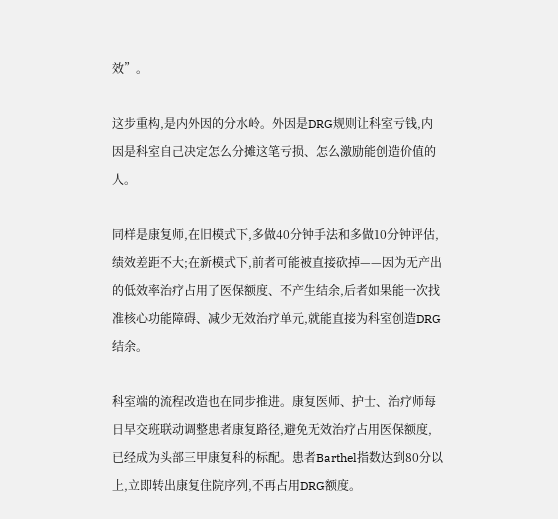效”。

这步重构,是内外因的分水岭。外因是DRG规则让科室亏钱,内因是科室自己决定怎么分摊这笔亏损、怎么激励能创造价值的人。

同样是康复师,在旧模式下,多做40分钟手法和多做10分钟评估,绩效差距不大;在新模式下,前者可能被直接砍掉——因为无产出的低效率治疗占用了医保额度、不产生结余,后者如果能一次找准核心功能障碍、减少无效治疗单元,就能直接为科室创造DRG结余。

科室端的流程改造也在同步推进。康复医师、护士、治疗师每日早交班联动调整患者康复路径,避免无效治疗占用医保额度,已经成为头部三甲康复科的标配。患者Barthel指数达到80分以上,立即转出康复住院序列,不再占用DRG额度。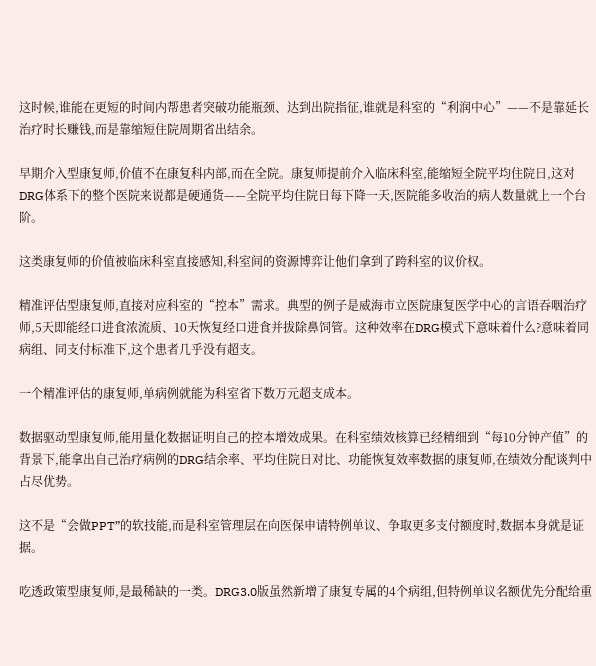这时候,谁能在更短的时间内帮患者突破功能瓶颈、达到出院指征,谁就是科室的“利润中心”——不是靠延长治疗时长赚钱,而是靠缩短住院周期省出结余。

早期介入型康复师,价值不在康复科内部,而在全院。康复师提前介入临床科室,能缩短全院平均住院日,这对DRG体系下的整个医院来说都是硬通货——全院平均住院日每下降一天,医院能多收治的病人数量就上一个台阶。

这类康复师的价值被临床科室直接感知,科室间的资源博弈让他们拿到了跨科室的议价权。

精准评估型康复师,直接对应科室的“控本”需求。典型的例子是威海市立医院康复医学中心的言语吞咽治疗师,5天即能经口进食浓流质、10天恢复经口进食并拔除鼻饲管。这种效率在DRG模式下意味着什么?意味着同病组、同支付标准下,这个患者几乎没有超支。

一个精准评估的康复师,单病例就能为科室省下数万元超支成本。

数据驱动型康复师,能用量化数据证明自己的控本增效成果。在科室绩效核算已经精细到“每10分钟产值”的背景下,能拿出自己治疗病例的DRG结余率、平均住院日对比、功能恢复效率数据的康复师,在绩效分配谈判中占尽优势。

这不是“会做PPT”的软技能,而是科室管理层在向医保申请特例单议、争取更多支付额度时,数据本身就是证据。

吃透政策型康复师,是最稀缺的一类。DRG3.0版虽然新增了康复专属的4个病组,但特例单议名额优先分配给重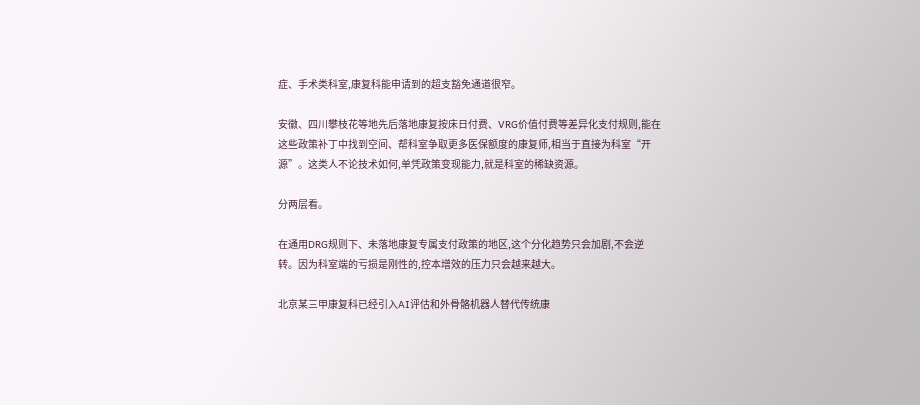症、手术类科室,康复科能申请到的超支豁免通道很窄。

安徽、四川攀枝花等地先后落地康复按床日付费、VRG价值付费等差异化支付规则,能在这些政策补丁中找到空间、帮科室争取更多医保额度的康复师,相当于直接为科室“开源”。这类人不论技术如何,单凭政策变现能力,就是科室的稀缺资源。

分两层看。

在通用DRG规则下、未落地康复专属支付政策的地区,这个分化趋势只会加剧,不会逆转。因为科室端的亏损是刚性的,控本增效的压力只会越来越大。

北京某三甲康复科已经引入AI评估和外骨骼机器人替代传统康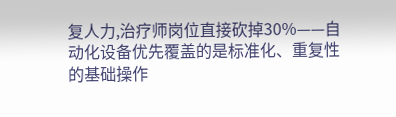复人力,治疗师岗位直接砍掉30%——自动化设备优先覆盖的是标准化、重复性的基础操作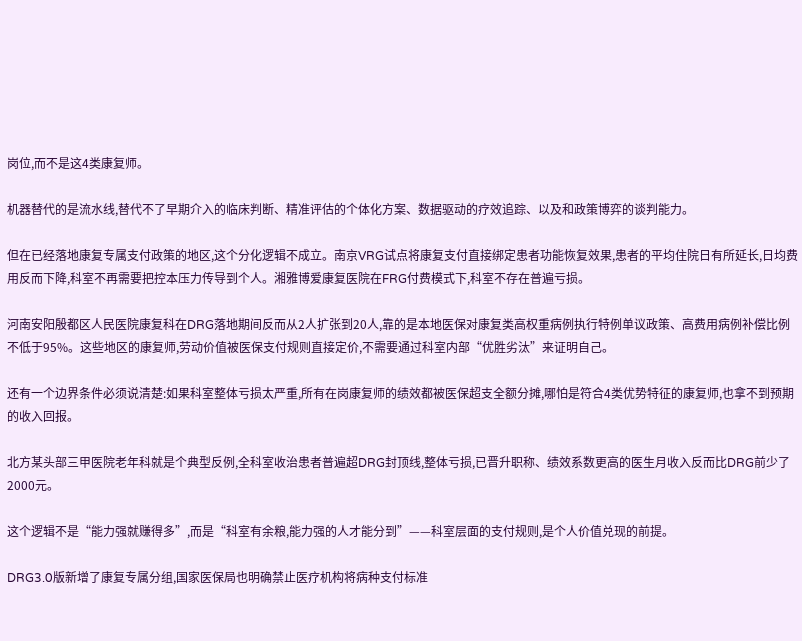岗位,而不是这4类康复师。

机器替代的是流水线,替代不了早期介入的临床判断、精准评估的个体化方案、数据驱动的疗效追踪、以及和政策博弈的谈判能力。

但在已经落地康复专属支付政策的地区,这个分化逻辑不成立。南京VRG试点将康复支付直接绑定患者功能恢复效果,患者的平均住院日有所延长,日均费用反而下降,科室不再需要把控本压力传导到个人。湘雅博爱康复医院在FRG付费模式下,科室不存在普遍亏损。

河南安阳殷都区人民医院康复科在DRG落地期间反而从2人扩张到20人,靠的是本地医保对康复类高权重病例执行特例单议政策、高费用病例补偿比例不低于95%。这些地区的康复师,劳动价值被医保支付规则直接定价,不需要通过科室内部“优胜劣汰”来证明自己。

还有一个边界条件必须说清楚:如果科室整体亏损太严重,所有在岗康复师的绩效都被医保超支全额分摊,哪怕是符合4类优势特征的康复师,也拿不到预期的收入回报。

北方某头部三甲医院老年科就是个典型反例,全科室收治患者普遍超DRG封顶线,整体亏损,已晋升职称、绩效系数更高的医生月收入反而比DRG前少了2000元。

这个逻辑不是“能力强就赚得多”,而是“科室有余粮,能力强的人才能分到”——科室层面的支付规则,是个人价值兑现的前提。

DRG3.0版新增了康复专属分组,国家医保局也明确禁止医疗机构将病种支付标准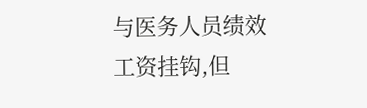与医务人员绩效工资挂钩,但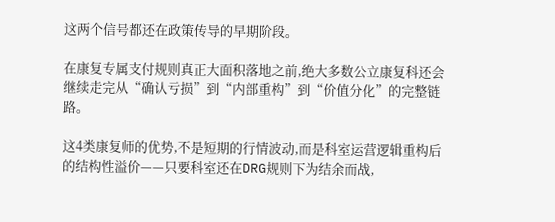这两个信号都还在政策传导的早期阶段。

在康复专属支付规则真正大面积落地之前,绝大多数公立康复科还会继续走完从“确认亏损”到“内部重构”到“价值分化”的完整链路。

这4类康复师的优势,不是短期的行情波动,而是科室运营逻辑重构后的结构性溢价——只要科室还在DRG规则下为结余而战,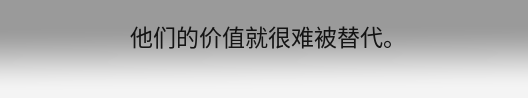他们的价值就很难被替代。